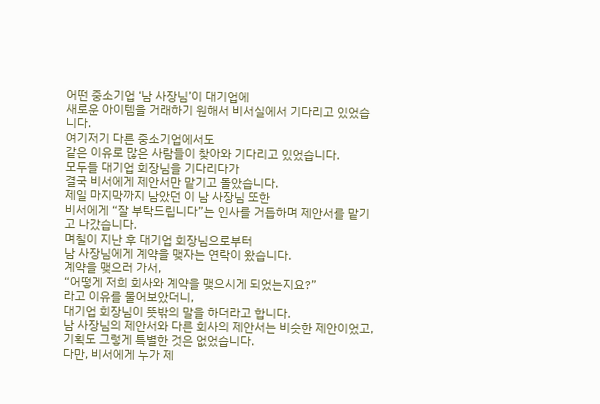어떤 중소기업 ‘남 사장님’이 대기업에
새로운 아이템을 거래하기 원해서 비서실에서 기다리고 있었습니다.
여기저기 다른 중소기업에서도
같은 이유로 많은 사람들이 찾아와 기다리고 있었습니다.
모두들 대기업 회장님을 기다리다가
결국 비서에게 제안서만 맡기고 돌았습니다.
제일 마지막까지 남았던 이 남 사장님 또한
비서에게 “잘 부탁드립니다”는 인사를 거듭하며 제안서를 맡기고 나갔습니다.
며칠이 지난 후 대기업 회장님으로부터
남 사장님에게 계약을 맺자는 연락이 왔습니다.
계약을 맺으러 가서,
“어떻게 저희 회사와 계약을 맺으시게 되었는지요?”
라고 이유를 물어보았더니,
대기업 회장님이 뜻밖의 말을 하더라고 합니다.
남 사장님의 제안서와 다른 회사의 제안서는 비슷한 제안이었고,
기획도 그렇게 특별한 것은 없었습니다.
다만, 비서에게 누가 제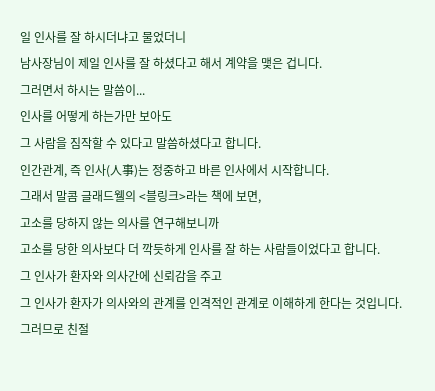일 인사를 잘 하시더냐고 물었더니
남사장님이 제일 인사를 잘 하셨다고 해서 계약을 맺은 겁니다.
그러면서 하시는 말씀이...
인사를 어떻게 하는가만 보아도
그 사람을 짐작할 수 있다고 말씀하셨다고 합니다.
인간관계, 즉 인사(人事)는 정중하고 바른 인사에서 시작합니다.
그래서 말콤 글래드웰의 <블링크>라는 책에 보면,
고소를 당하지 않는 의사를 연구해보니까
고소를 당한 의사보다 더 깍듯하게 인사를 잘 하는 사람들이었다고 합니다.
그 인사가 환자와 의사간에 신뢰감을 주고
그 인사가 환자가 의사와의 관계를 인격적인 관계로 이해하게 한다는 것입니다.
그러므로 친절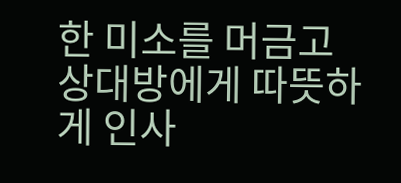한 미소를 머금고
상대방에게 따뜻하게 인사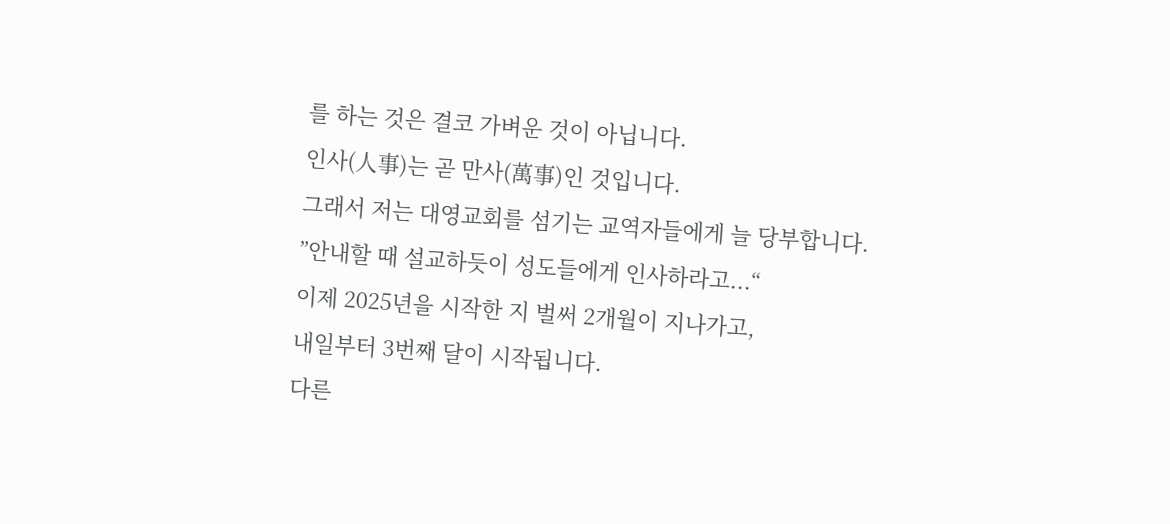를 하는 것은 결코 가벼운 것이 아닙니다.
인사(人事)는 곧 만사(萬事)인 것입니다.
그래서 저는 대영교회를 섬기는 교역자들에게 늘 당부합니다.
”안내할 때 설교하듯이 성도들에게 인사하라고...“
이제 2025년을 시작한 지 벌써 2개월이 지나가고,
내일부터 3번째 달이 시작됩니다.
다른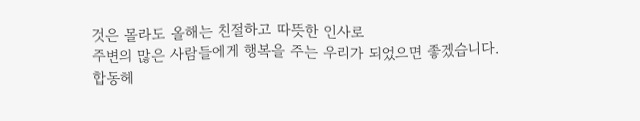것은 몰라도 올해는 친절하고 따뜻한 인사로
주변의 많은 사람들에게 행복을 주는 우리가 되었으면 좋겠습니다.
합동헤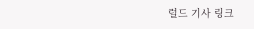럴드 기사 링크